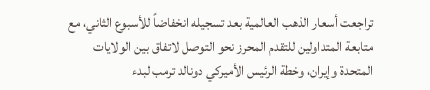تراجعت أسعار الذهب العالمية بعد تسجيله انخفاضاً للأسبوع الثاني، مع متابعة المتداولين للتقدم المحرز نحو التوصل لاتفاق بين الولايات المتحدة وإيران، وخطة الرئيس الأميركي دونالد ترمب لبدء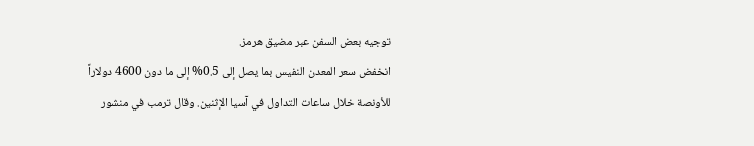توجيه بعض السفن عبر مضيق هرمز.
انخفض سعر المعدن النفيس بما يصل إلى 0.5% إلى ما دون 4600 دولاراً للأونصة خلال ساعات التداول في آسيا الإثنين. وقال ترمب في منشور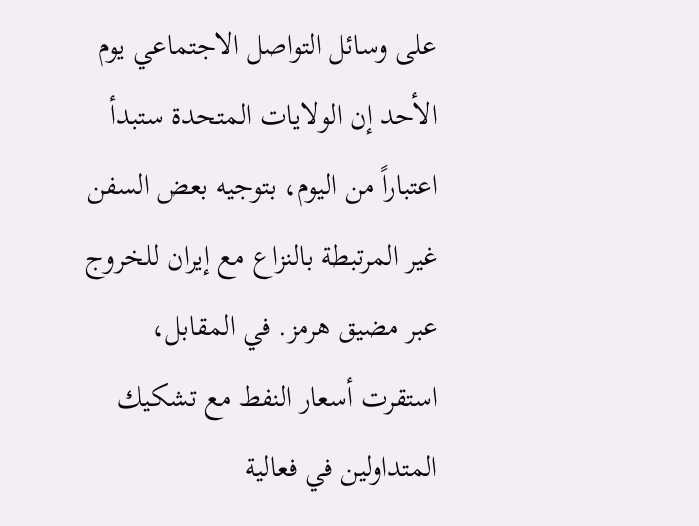على وسائل التواصل الاجتماعي يوم الأحد إن الولايات المتحدة ستبدأ اعتباراً من اليوم، بتوجيه بعض السفن غير المرتبطة بالنزاع مع إيران للخروج عبر مضيق هرمز. في المقابل، استقرت أسعار النفط مع تشكيك المتداولين في فعالية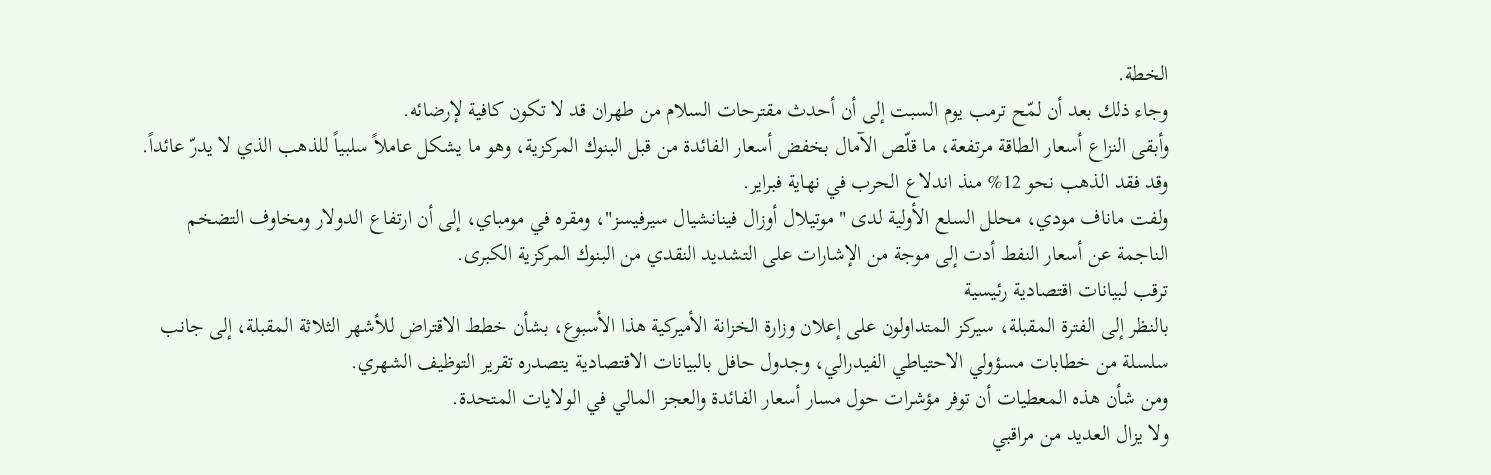الخطة.
وجاء ذلك بعد أن لمّح ترمب يوم السبت إلى أن أحدث مقترحات السلام من طهران قد لا تكون كافية لإرضائه.
وأبقى النزاع أسعار الطاقة مرتفعة، ما قلّص الآمال بخفض أسعار الفائدة من قبل البنوك المركزية، وهو ما يشكل عاملاً سلبياً للذهب الذي لا يدرّ عائداً. وقد فقد الذهب نحو 12% منذ اندلاع الحرب في نهاية فبراير.
ولفت ماناف مودي، محلل السلع الأولية لدى "موتيلال أوزال فينانشيال سيرفيسز"، ومقره في مومباي، إلى أن ارتفاع الدولار ومخاوف التضخم الناجمة عن أسعار النفط أدت إلى موجة من الإشارات على التشديد النقدي من البنوك المركزية الكبرى.
ترقب لبيانات اقتصادية رئيسية
بالنظر إلى الفترة المقبلة، سيركز المتداولون على إعلان وزارة الخزانة الأميركية هذا الأسبوع، بشأن خطط الاقتراض للأشهر الثلاثة المقبلة، إلى جانب سلسلة من خطابات مسؤولي الاحتياطي الفيدرالي، وجدول حافل بالبيانات الاقتصادية يتصدره تقرير التوظيف الشهري.
ومن شأن هذه المعطيات أن توفر مؤشرات حول مسار أسعار الفائدة والعجز المالي في الولايات المتحدة.
ولا يزال العديد من مراقبي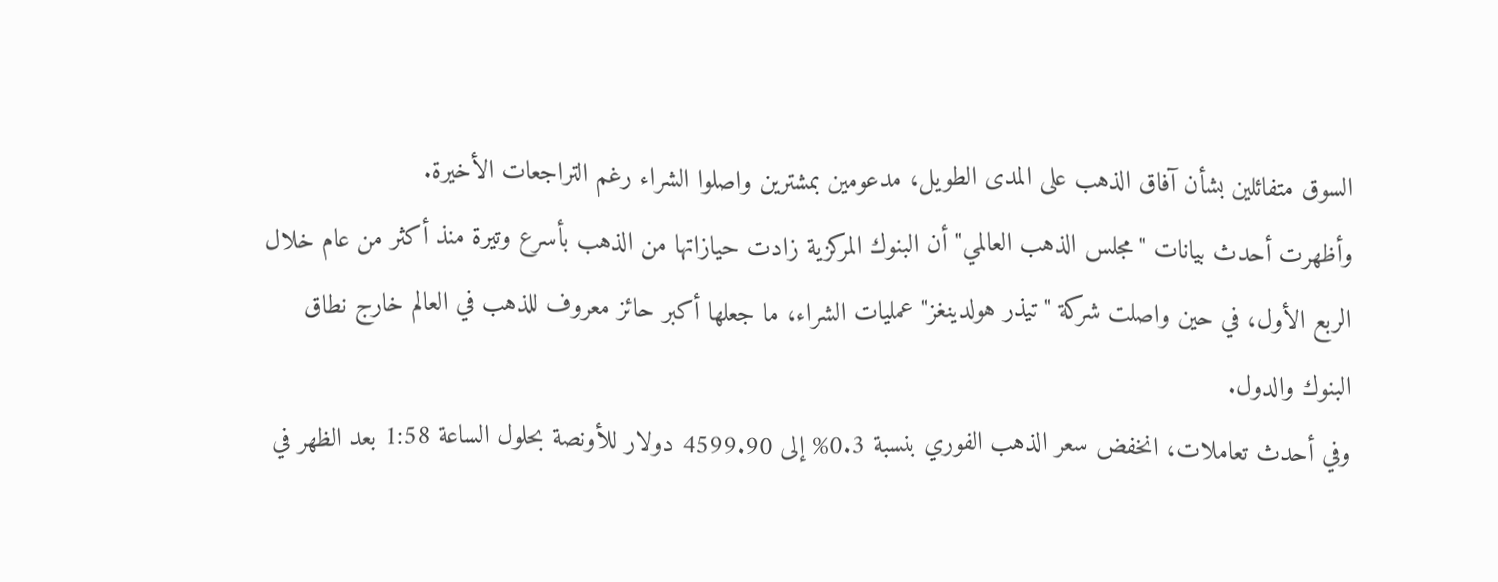السوق متفائلين بشأن آفاق الذهب على المدى الطويل، مدعومين بمشترين واصلوا الشراء رغم التراجعات الأخيرة.
وأظهرت أحدث بيانات "مجلس الذهب العالمي" أن البنوك المركزية زادت حيازاتها من الذهب بأسرع وتيرة منذ أكثر من عام خلال الربع الأول، في حين واصلت شركة "تيذر هولدينغز" عمليات الشراء، ما جعلها أكبر حائز معروف للذهب في العالم خارج نطاق البنوك والدول.
وفي أحدث تعاملات، انخفض سعر الذهب الفوري بنسبة 0.3% إلى 4599.90 دولار للأونصة بحلول الساعة 1:58 بعد الظهر في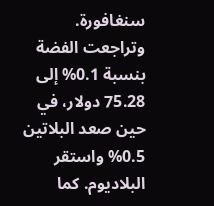سنغافورة. وتراجعت الفضة بنسبة 0.1% إلى 75.28 دولار، في حين صعد البلاتين 0.5% واستقر البلاديوم. كما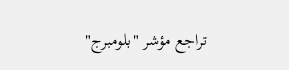تراجع مؤشر "بلومبرج"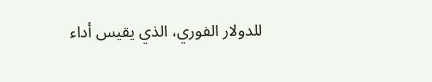للدولار الفوري، الذي يقيس أداء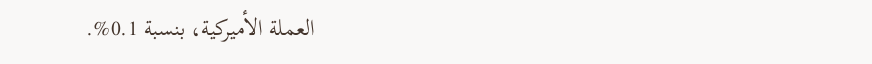العملة الأميركية، بنسبة 0.1%.